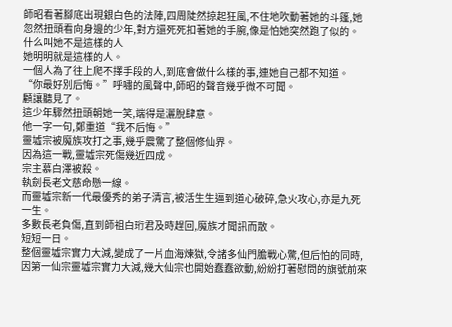師昭看著腳底出現銀白色的法陣,四周陡然掠起狂風,不住地吹動著她的斗篷,她忽然扭頭看向身邊的少年,對方還死死扣著她的手腕,像是怕她突然跑了似的。
什么叫她不是這樣的人
她明明就是這樣的人。
一個人為了往上爬不擇手段的人,到底會做什么樣的事,連她自己都不知道。
“你最好別后悔。”呼嘯的風聲中,師昭的聲音幾乎微不可聞。
顧讓聽見了。
這少年驟然扭頭朝她一笑,端得是灑脫肆意。
他一字一句,鄭重道“我不后悔。”
靈墟宗被魔族攻打之事,幾乎震驚了整個修仙界。
因為這一戰,靈墟宗死傷幾近四成。
宗主慕白澤被殺。
執劍長老文慈命懸一線。
而靈墟宗新一代最優秀的弟子清言,被活生生逼到道心破碎,急火攻心,亦是九死一生。
多數長老負傷,直到師祖白珩君及時趕回,魔族才聞訊而散。
短短一日。
整個靈墟宗實力大減,變成了一片血海煉獄,令諸多仙門膽戰心驚,但后怕的同時,因第一仙宗靈墟宗實力大減,幾大仙宗也開始蠢蠢欲動,紛紛打著慰問的旗號前來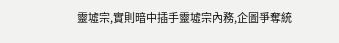靈墟宗,實則暗中插手靈墟宗內務,企圖爭奪統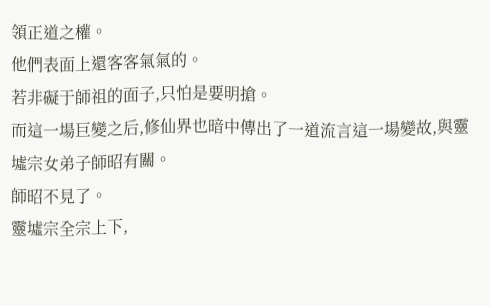領正道之權。
他們表面上還客客氣氣的。
若非礙于師祖的面子,只怕是要明搶。
而這一場巨變之后,修仙界也暗中傳出了一道流言這一場變故,與靈墟宗女弟子師昭有關。
師昭不見了。
靈墟宗全宗上下,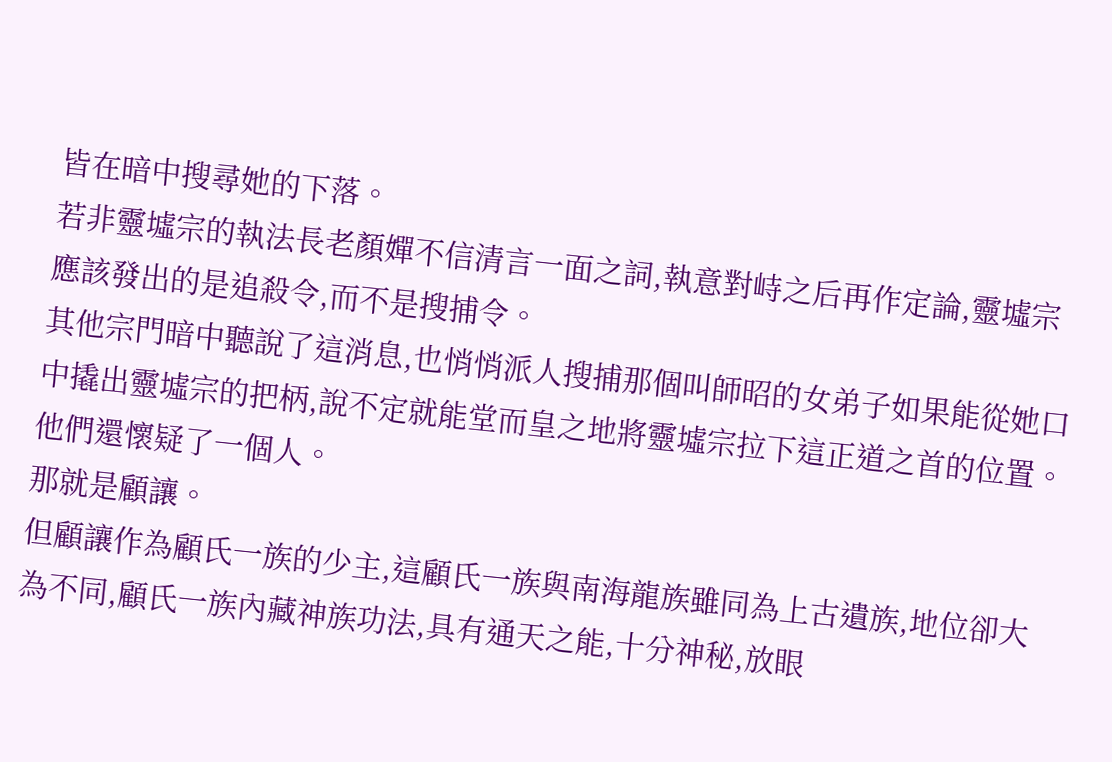皆在暗中搜尋她的下落。
若非靈墟宗的執法長老顏嬋不信清言一面之詞,執意對峙之后再作定論,靈墟宗應該發出的是追殺令,而不是搜捕令。
其他宗門暗中聽說了這消息,也悄悄派人搜捕那個叫師昭的女弟子如果能從她口中撬出靈墟宗的把柄,說不定就能堂而皇之地將靈墟宗拉下這正道之首的位置。
他們還懷疑了一個人。
那就是顧讓。
但顧讓作為顧氏一族的少主,這顧氏一族與南海龍族雖同為上古遺族,地位卻大為不同,顧氏一族內藏神族功法,具有通天之能,十分神秘,放眼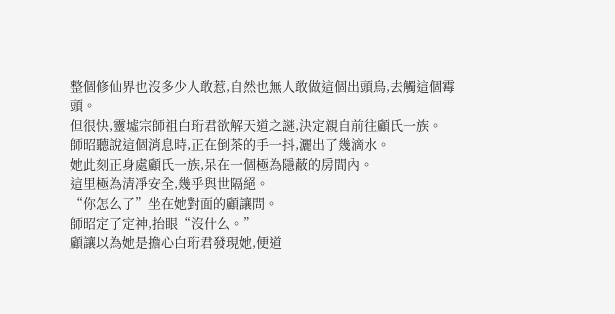整個修仙界也沒多少人敢惹,自然也無人敢做這個出頭鳥,去觸這個霉頭。
但很快,靈墟宗師祖白珩君欲解天道之謎,決定親自前往顧氏一族。
師昭聽說這個消息時,正在倒茶的手一抖,灑出了幾滴水。
她此刻正身處顧氏一族,呆在一個極為隱蔽的房間內。
這里極為清凈安全,幾乎與世隔絕。
“你怎么了”坐在她對面的顧讓問。
師昭定了定神,抬眼“沒什么。”
顧讓以為她是擔心白珩君發現她,便道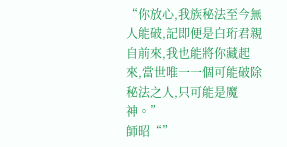“你放心,我族秘法至今無人能破,記即便是白珩君親自前來,我也能將你藏起來,當世唯一一個可能破除秘法之人,只可能是魔神。”
師昭“”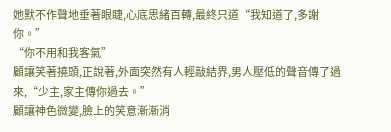她默不作聲地垂著眼睫,心底思緒百轉,最終只道“我知道了,多謝你。”
“你不用和我客氣”
顧讓笑著撓頭,正說著,外面突然有人輕敲結界,男人壓低的聲音傳了過來,“少主,家主傳你過去。”
顧讓神色微變,臉上的笑意漸漸消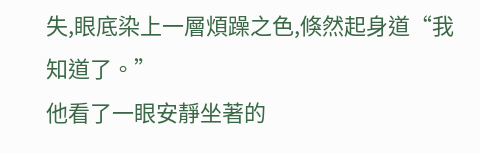失,眼底染上一層煩躁之色,倏然起身道“我知道了。”
他看了一眼安靜坐著的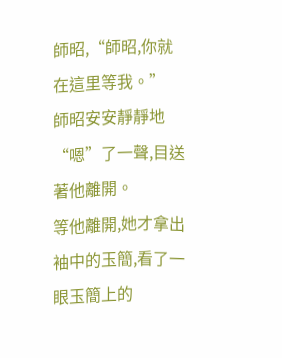師昭,“師昭,你就在這里等我。”
師昭安安靜靜地“嗯”了一聲,目送著他離開。
等他離開,她才拿出袖中的玉簡,看了一眼玉簡上的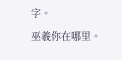字。
巫羲你在哪里。